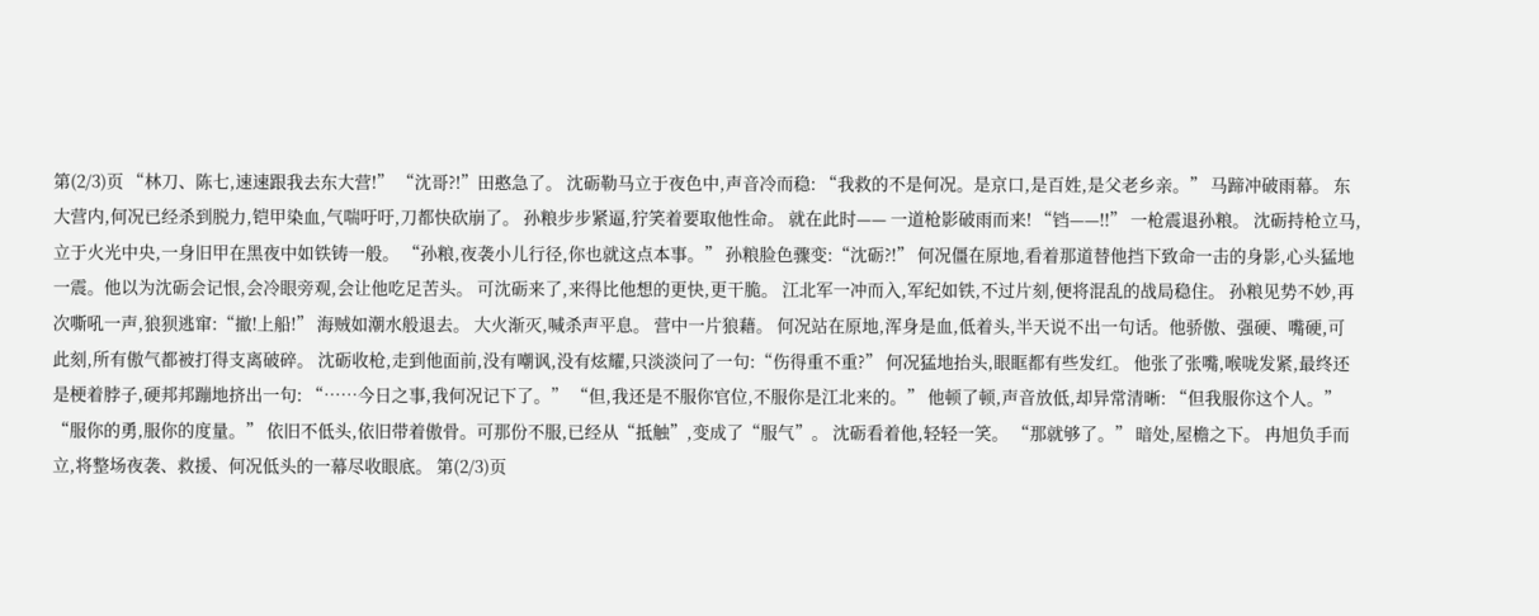第(2/3)页 “林刀、陈七,速速跟我去东大营!” “沈哥?!”田憨急了。 沈砺勒马立于夜色中,声音冷而稳: “我救的不是何况。是京口,是百姓,是父老乡亲。” 马蹄冲破雨幕。 东大营内,何况已经杀到脱力,铠甲染血,气喘吁吁,刀都快砍崩了。 孙粮步步紧逼,狞笑着要取他性命。 就在此时—— 一道枪影破雨而来! “铛——!!” 一枪震退孙粮。 沈砺持枪立马,立于火光中央,一身旧甲在黑夜中如铁铸一般。 “孙粮,夜袭小儿行径,你也就这点本事。” 孙粮脸色骤变:“沈砺?!” 何况僵在原地,看着那道替他挡下致命一击的身影,心头猛地一震。他以为沈砺会记恨,会冷眼旁观,会让他吃足苦头。 可沈砺来了,来得比他想的更快,更干脆。 江北军一冲而入,军纪如铁,不过片刻,便将混乱的战局稳住。 孙粮见势不妙,再次嘶吼一声,狼狈逃窜:“撤!上船!” 海贼如潮水般退去。 大火渐灭,喊杀声平息。 营中一片狼藉。 何况站在原地,浑身是血,低着头,半天说不出一句话。他骄傲、强硬、嘴硬,可此刻,所有傲气都被打得支离破碎。 沈砺收枪,走到他面前,没有嘲讽,没有炫耀,只淡淡问了一句:“伤得重不重?” 何况猛地抬头,眼眶都有些发红。 他张了张嘴,喉咙发紧,最终还是梗着脖子,硬邦邦蹦地挤出一句: “……今日之事,我何况记下了。” “但,我还是不服你官位,不服你是江北来的。” 他顿了顿,声音放低,却异常清晰: “但我服你这个人。” “服你的勇,服你的度量。” 依旧不低头,依旧带着傲骨。可那份不服,已经从“抵触”,变成了“服气”。 沈砺看着他,轻轻一笑。 “那就够了。” 暗处,屋檐之下。 冉旭负手而立,将整场夜袭、救援、何况低头的一幕尽收眼底。 第(2/3)页